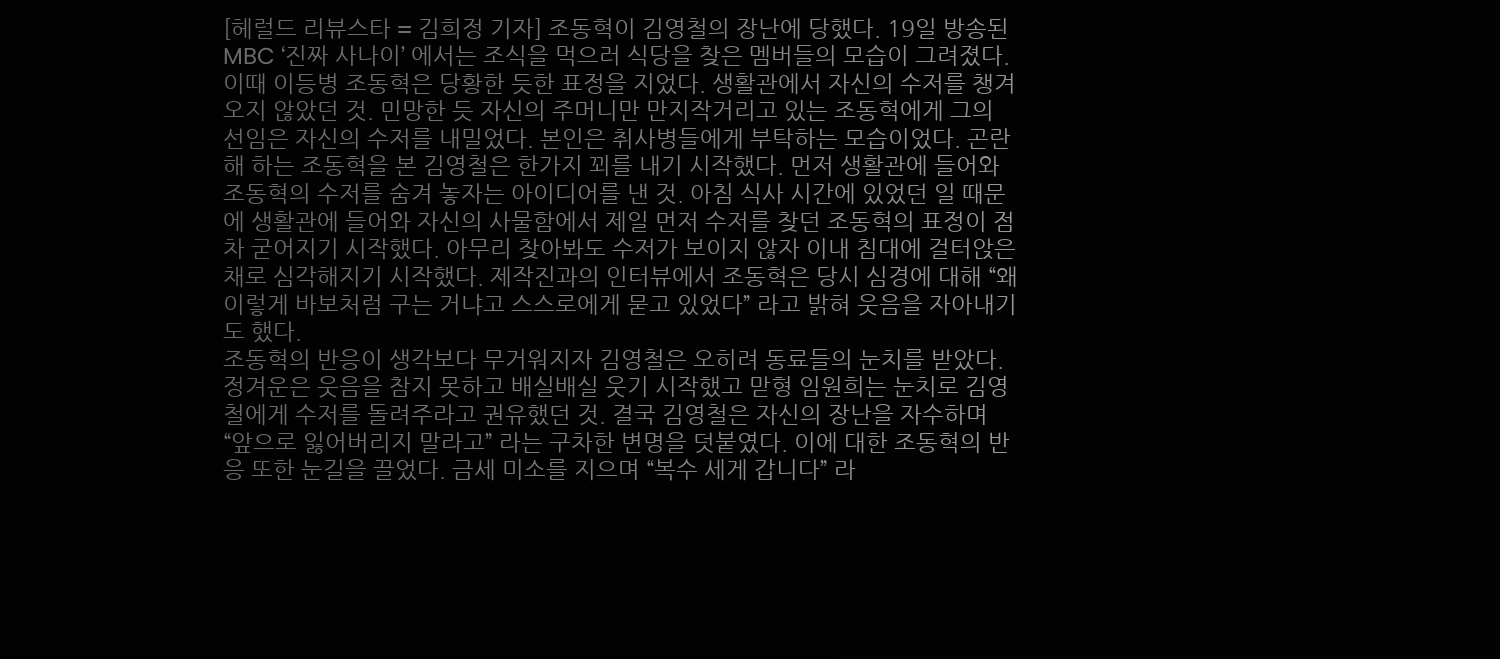[헤럴드 리뷰스타 = 김희정 기자] 조동혁이 김영철의 장난에 당했다. 19일 방송된 MBC ‘진짜 사나이’ 에서는 조식을 먹으러 식당을 찾은 멤버들의 모습이 그려졌다. 이때 이등병 조동혁은 당황한 듯한 표정을 지었다. 생활관에서 자신의 수저를 챙겨오지 않았던 것. 민망한 듯 자신의 주머니만 만지작거리고 있는 조동혁에게 그의 선임은 자신의 수저를 내밀었다. 본인은 취사병들에게 부탁하는 모습이었다. 곤란해 하는 조동혁을 본 김영철은 한가지 꾀를 내기 시작했다. 먼저 생활관에 들어와 조동혁의 수저를 숨겨 놓자는 아이디어를 낸 것. 아침 식사 시간에 있었던 일 때문에 생활관에 들어와 자신의 사물함에서 제일 먼저 수저를 찾던 조동혁의 표정이 점차 굳어지기 시작했다. 아무리 찾아봐도 수저가 보이지 않자 이내 침대에 걸터앉은 채로 심각해지기 시작했다. 제작진과의 인터뷰에서 조동혁은 당시 심경에 대해 “왜 이렇게 바보처럼 구는 거냐고 스스로에게 묻고 있었다” 라고 밝혀 웃음을 자아내기도 했다.
조동혁의 반응이 생각보다 무거워지자 김영철은 오히려 동료들의 눈치를 받았다. 정겨운은 웃음을 참지 못하고 배실배실 웃기 시작했고 맏형 임원희는 눈치로 김영철에게 수저를 돌려주라고 권유했던 것. 결국 김영철은 자신의 장난을 자수하며 “앞으로 잃어버리지 말라고” 라는 구차한 변명을 덧붙였다. 이에 대한 조동혁의 반응 또한 눈길을 끌었다. 금세 미소를 지으며 “복수 세게 갑니다” 라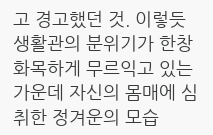고 경고했던 것. 이렇듯 생활관의 분위기가 한창 화목하게 무르익고 있는 가운데 자신의 몸매에 심취한 정겨운의 모습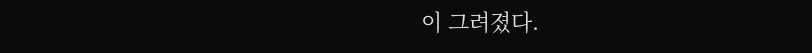이 그려졌다.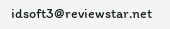idsoft3@reviewstar.net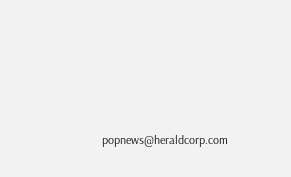popnews@heraldcorp.com